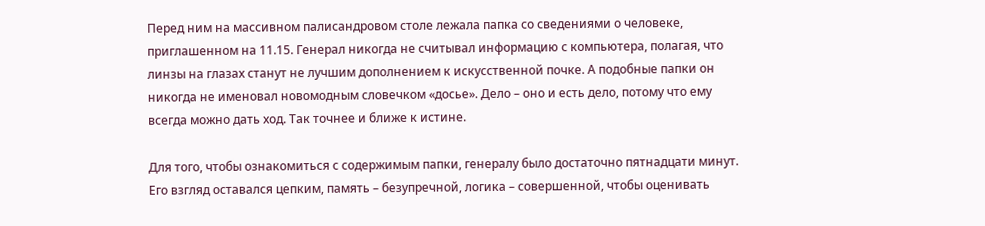Перед ним на массивном палисандровом столе лежала папка со сведениями о человеке, приглашенном на 11.15. Генерал никогда не считывал информацию с компьютера, полагая, что линзы на глазах станут не лучшим дополнением к искусственной почке. А подобные папки он никогда не именовал новомодным словечком «досье». Дело – оно и есть дело, потому что ему всегда можно дать ход. Так точнее и ближе к истине.

Для того, чтобы ознакомиться с содержимым папки, генералу было достаточно пятнадцати минут. Его взгляд оставался цепким, память – безупречной, логика – совершенной, чтобы оценивать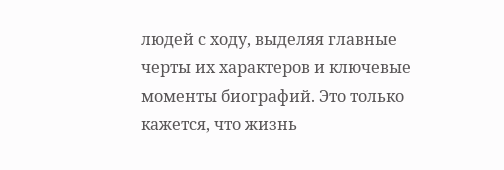людей с ходу, выделяя главные черты их характеров и ключевые моменты биографий. Это только кажется, что жизнь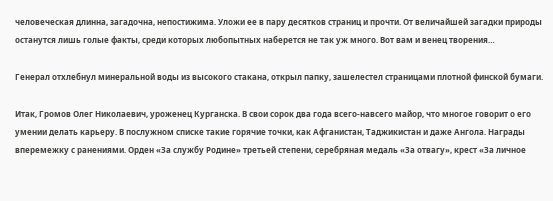человеческая длинна, загадочна, непостижима. Уложи ее в пару десятков страниц и прочти. От величайшей загадки природы останутся лишь голые факты, среди которых любопытных наберется не так уж много. Вот вам и венец творения…

Генерал отхлебнул минеральной воды из высокого стакана, открыл папку, зашелестел страницами плотной финской бумаги.

Итак, Громов Олег Николаевич, уроженец Курганска. В свои сорок два года всего-навсего майор, что многое говорит о его умении делать карьеру. В послужном списке такие горячие точки, как Афганистан, Таджикистан и даже Ангола. Награды вперемежку с ранениями. Орден «За службу Родине» третьей степени, серебряная медаль «За отвагу», крест «За личное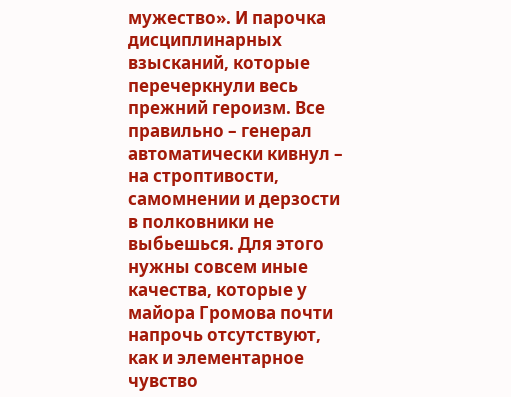мужество». И парочка дисциплинарных взысканий, которые перечеркнули весь прежний героизм. Все правильно – генерал автоматически кивнул – на строптивости, самомнении и дерзости в полковники не выбьешься. Для этого нужны совсем иные качества, которые у майора Громова почти напрочь отсутствуют, как и элементарное чувство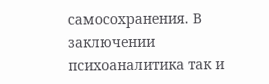самосохранения. В заключении психоаналитика так и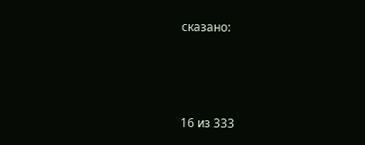сказано:



16 из 333